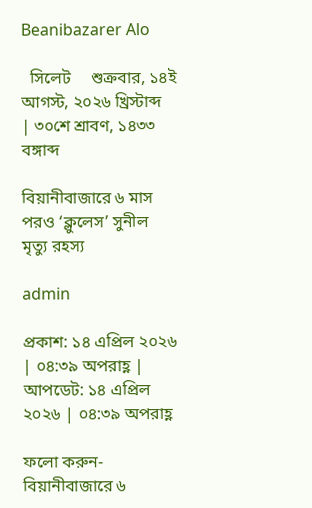Beanibazarer Alo

  সিলেট     শুক্রবার, ১৪ই আগস্ট, ২০২৬ খ্রিস্টাব্দ  | ৩০শে শ্রাবণ, ১৪৩৩ বঙ্গাব্দ

বিয়ানীবাজারে ৬ মাস পরও ‘ক্লুলেস’ সুনীল মৃত্যু রহস্য

admin

প্রকাশ: ১৪ এপ্রিল ২০২৬ | ০৪:৩৯ অপরাহ্ণ | আপডেট: ১৪ এপ্রিল ২০২৬ | ০৪:৩৯ অপরাহ্ণ

ফলো করুন-
বিয়ানীবাজারে ৬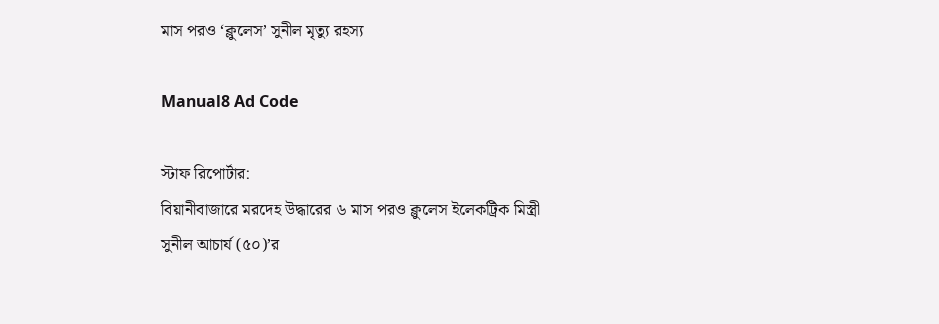মাস পরও ‘ক্লুলেস’ সুনীল মৃত্যু রহস্য

Manual8 Ad Code

স্টাফ রিপোর্টার:
বিয়ানীবাজারে মরদেহ উদ্ধারের ৬ মাস পরও ক্লুলেস ইলেকট্রিক মিস্ত্রী সুনীল আচার্য (৫০)’র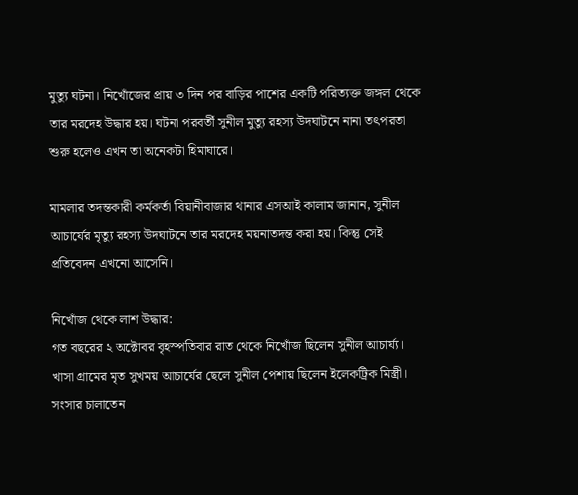মুত্যু ঘটনা। নিখোঁজের প্রায় ৩ দিন পর বাড়ির পাশের একটি পরিত্যক্ত জঙ্গল থেকে তার মরদেহ উদ্ধার হয়। ঘটনা পরবর্তী সুনীল মুত্যু রহস্য উদঘাটনে নানা তৎপরতা শুরু হলেও এখন তা অনেকটা হিমাঘারে।

মামলার তদন্তকারী কর্মকর্তা বিয়ানীবাজার থানার এসআই কালাম জানান, সুনীল আচার্যের মৃত্যু রহস্য উদঘাটনে তার মরদেহ ময়নাতদন্ত করা হয়। কিন্তু সেই প্রতিবেদন এখনো আসেনি।

নিখোঁজ থেকে লাশ উদ্ধার:
গত বছরের ২ অক্টোবর বৃহস্পতিবার রাত থেকে নিখোঁজ ছিলেন সুনীল আচার্য্য। খাসা গ্রামের মৃত সুখময় আচার্যের ছেলে সুনীল পেশায় ছিলেন ইলেকট্রিক মিস্ত্রী। সংসার চালাতেন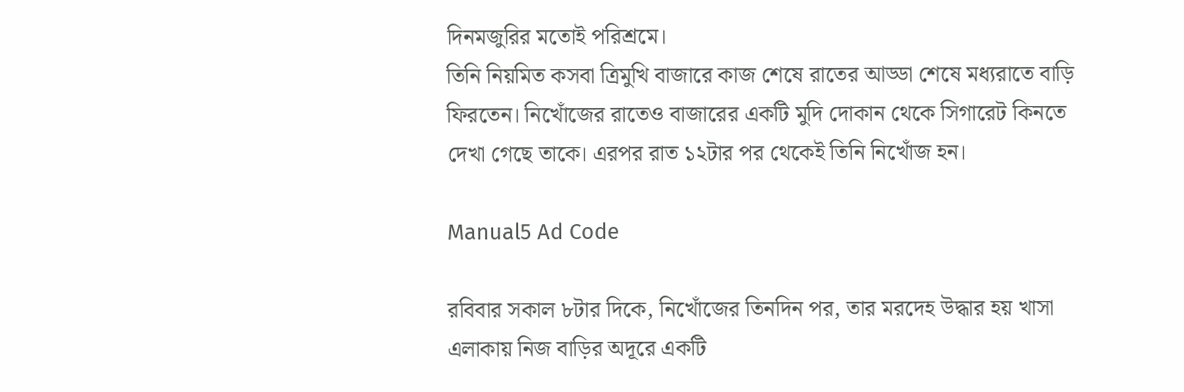দিনমজুরির মতোই পরিশ্রমে।
তিনি নিয়মিত কসবা ত্রিমুখি বাজারে কাজ শেষে রাতের আড্ডা শেষে মধ্যরাতে বাড়ি ফিরতেন। নিখোঁজের রাতেও বাজারের একটি মুদি দোকান থেকে সিগারেট কিনতে দেখা গেছে তাকে। এরপর রাত ১২টার পর থেকেই তিনি নিখোঁজ হন।

Manual5 Ad Code

রবিবার সকাল ৮টার দিকে, নিখোঁজের তিনদিন পর, তার মরদেহ উদ্ধার হয় খাসা এলাকায় নিজ বাড়ির অদূরে একটি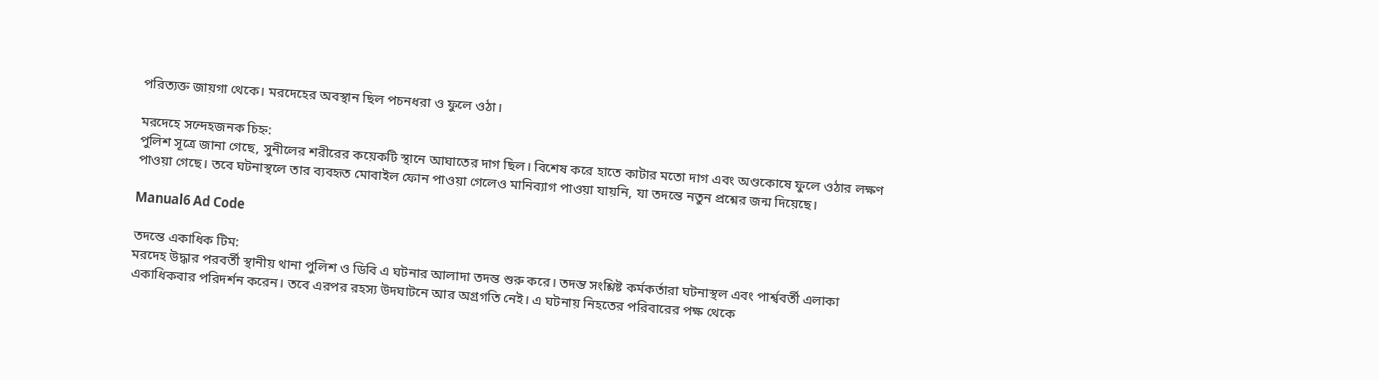পরিত্যক্ত জায়গা থেকে। মরদেহের অবস্থান ছিল পচনধরা ও ফুলে ওঠা।

মরদেহে সন্দেহজনক চিহ্ন:
পুলিশ সূত্রে জানা গেছে, সুনীলের শরীরের কয়েকটি স্থানে আঘাতের দাগ ছিল। বিশেষ করে হাতে কাটার মতো দাগ এবং অণ্ডকোষে ফুলে ওঠার লক্ষণ পাওয়া গেছে। তবে ঘটনাস্থলে তার ব্যবহৃত মোবাইল ফোন পাওয়া গেলেও মানিব্যাগ পাওয়া যায়নি, যা তদন্তে নতুন প্রশ্নের জন্ম দিয়েছে।

Manual6 Ad Code

তদন্তে একাধিক টিম:
মরদেহ উদ্ধার পরবর্তী স্থানীয় থানা পুলিশ ও ডিবি এ ঘটনার আলাদা তদন্ত শুরু করে। তদন্ত সংশ্লিষ্ট কর্মকর্তারা ঘটনাস্থল এবং পার্শ্ববর্তী এলাকা একাধিকবার পরিদর্শন করেন। তবে এরপর রহস্য উদঘাটনে আর অগ্রগতি নেই। এ ঘটনায় নিহতের পরিবারের পক্ষ থেকে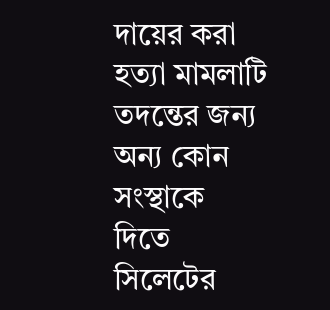দায়ের করা হত্যা মামলাটি তদন্তের জন্য অন্য কোন সংস্থাকে দিতে সিলেটের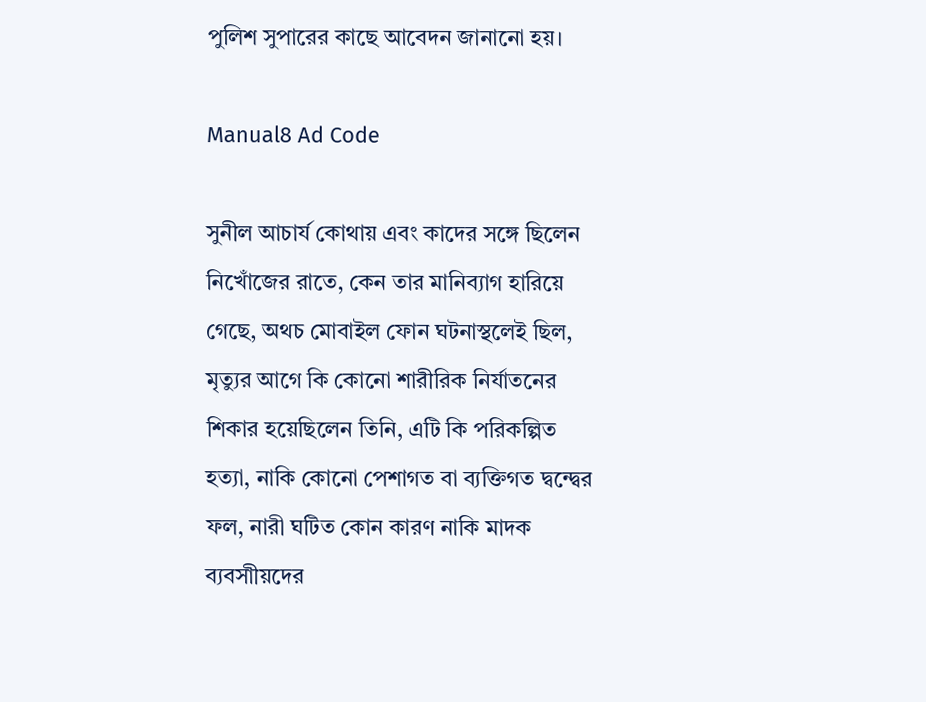পুলিশ সুপারের কাছে আবেদন জানানো হয়।

Manual8 Ad Code

সুনীল আচার্য কোথায় এবং কাদের সঙ্গে ছিলেন নিখোঁজের রাতে, কেন তার মানিব্যাগ হারিয়ে গেছে, অথচ মোবাইল ফোন ঘটনাস্থলেই ছিল, মৃত্যুর আগে কি কোনো শারীরিক নির্যাতনের শিকার হয়েছিলেন তিনি, এটি কি পরিকল্পিত হত্যা, নাকি কোনো পেশাগত বা ব্যক্তিগত দ্বন্দ্বের ফল, নারী ঘটিত কোন কারণ নাকি মাদক ব্যবসাীয়দের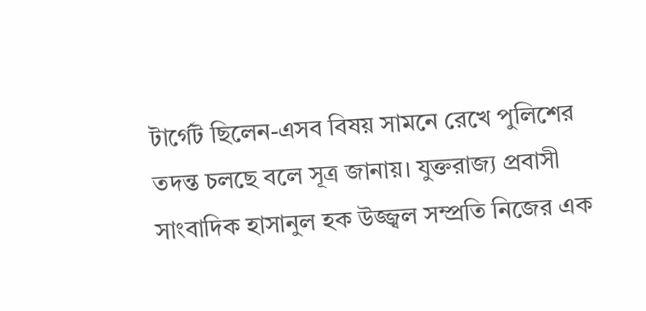টার্গেট ছিলেন-এসব বিষয় সামনে রেখে পুলিশের তদন্ত চলছে বলে সূত্র জানায়। যুক্তরাজ্য প্রবাসী সাংবাদিক হাসানুল হক উজ্জ্বল সম্প্রতি নিজের এক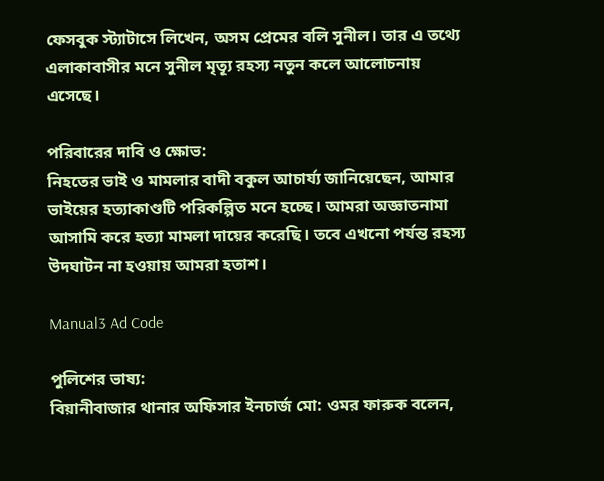ফেসবুক স্ট্যাটাসে লিখেন, অসম প্রেমের বলি সুনীল। তার এ তথ্যে এলাকাবাসীর মনে সুনীল মৃত্যূ রহস্য নতুন কলে আলোচনায় এসেছে।

পরিবারের দাবি ও ক্ষোভ:
নিহতের ভাই ও মামলার বাদী বকুল আচার্য্য জানিয়েছেন, আমার ভাইয়ের হত্যাকাণ্ডটি পরিকল্পিত মনে হচ্ছে। আমরা অজ্ঞাতনামা আসামি করে হত্যা মামলা দায়ের করেছি। তবে এখনো পর্যন্ত রহস্য উদঘাটন না হওয়ায় আমরা হতাশ।

Manual3 Ad Code

পুলিশের ভাষ্য:
বিয়ানীবাজার থানার অফিসার ইনচার্জ মো: ওমর ফারুক বলেন,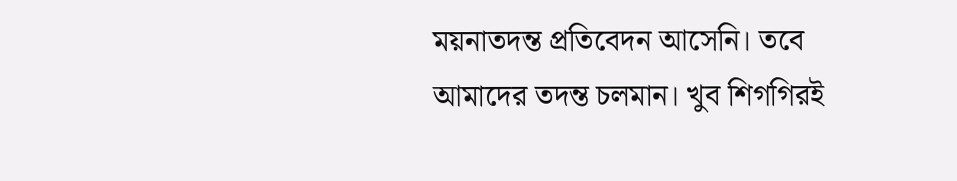ময়নাতদন্ত প্রতিবেদন আসেনি। তবে আমাদের তদন্ত চলমান। খুব শিগগিরই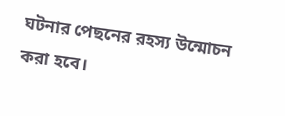ঘটনার পেছনের রহস্য উন্মোচন করা হবে।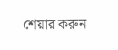শেয়ার করুন